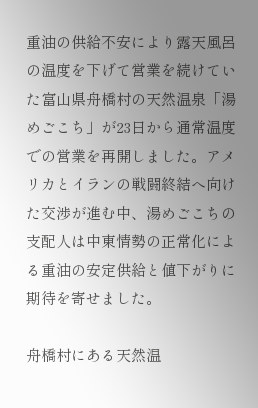重油の供給不安により露天風呂の温度を下げて営業を続けていた富山県舟橋村の天然温泉「湯めごこち」が23日から通常温度での営業を再開しました。アメリカとイランの戦闘終結へ向けた交渉が進む中、湯めごこちの支配人は中東情勢の正常化による重油の安定供給と値下がりに期待を寄せました。

舟橋村にある天然温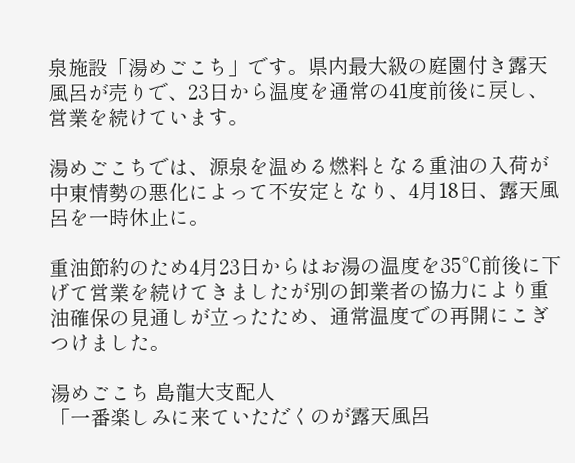泉施設「湯めごこち」です。県内最大級の庭園付き露天風呂が売りで、23日から温度を通常の41度前後に戻し、営業を続けています。

湯めごこちでは、源泉を温める燃料となる重油の入荷が中東情勢の悪化によって不安定となり、4月18日、露天風呂を一時休止に。

重油節約のため4月23日からはお湯の温度を35℃前後に下げて営業を続けてきましたが別の卸業者の協力により重油確保の見通しが立ったため、通常温度での再開にこぎつけました。

湯めごこち 島龍大支配人
「一番楽しみに来ていただくのが露天風呂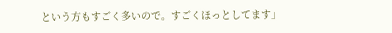という方もすごく多いので。すごくほっとしてます」